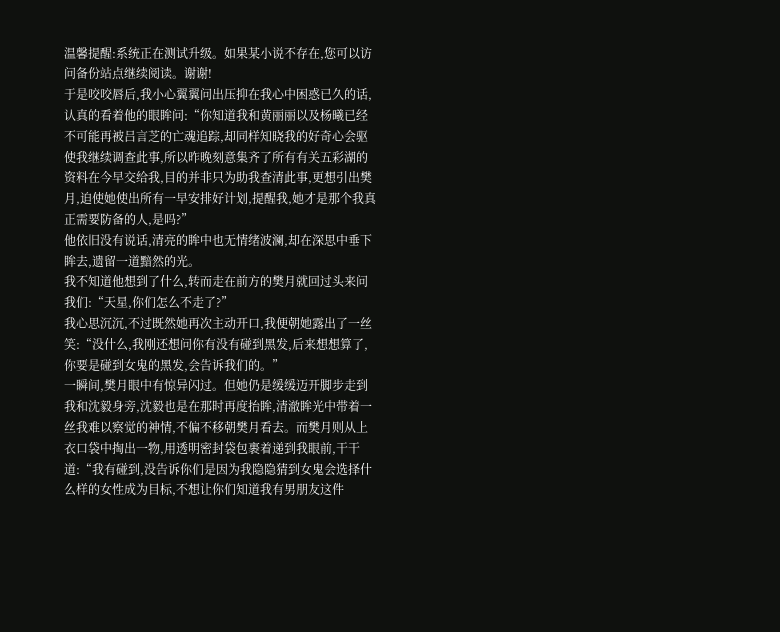温馨提醒:系统正在测试升级。如果某小说不存在,您可以访问备份站点继续阅读。谢谢!
于是咬咬唇后,我小心翼翼问出压抑在我心中困惑已久的话,认真的看着他的眼眸问:“你知道我和黄丽丽以及杨曦已经不可能再被吕言芝的亡魂追踪,却同样知晓我的好奇心会驱使我继续调查此事,所以昨晚刻意集齐了所有有关五彩湖的资料在今早交给我,目的并非只为助我查清此事,更想引出樊月,迫使她使出所有一早安排好计划,提醒我,她才是那个我真正需要防备的人,是吗?”
他依旧没有说话,清亮的眸中也无情绪波澜,却在深思中垂下眸去,遗留一道黯然的光。
我不知道他想到了什么,转而走在前方的樊月就回过头来问我们:“天星,你们怎么不走了?”
我心思沉沉,不过既然她再次主动开口,我便朝她露出了一丝笑:“没什么,我刚还想问你有没有碰到黑发,后来想想算了,你要是碰到女鬼的黑发,会告诉我们的。”
一瞬间,樊月眼中有惊异闪过。但她仍是缓缓迈开脚步走到我和沈毅身旁,沈毅也是在那时再度抬眸,清澈眸光中带着一丝我难以察觉的神情,不偏不移朝樊月看去。而樊月则从上衣口袋中掏出一物,用透明密封袋包裹着递到我眼前,干干道:“我有碰到,没告诉你们是因为我隐隐猜到女鬼会选择什么样的女性成为目标,不想让你们知道我有男朋友这件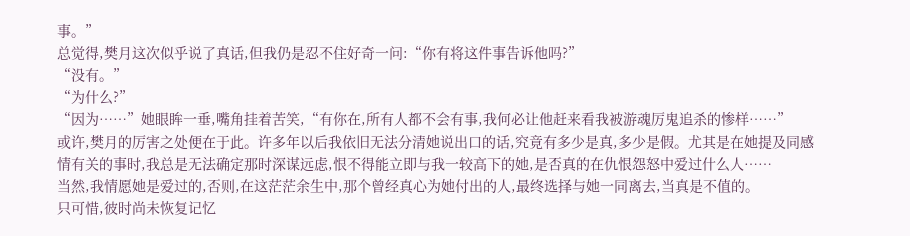事。”
总觉得,樊月这次似乎说了真话,但我仍是忍不住好奇一问:“你有将这件事告诉他吗?”
“没有。”
“为什么?”
“因为……”她眼眸一垂,嘴角挂着苦笑,“有你在,所有人都不会有事,我何必让他赶来看我被游魂厉鬼追杀的惨样……”
或许,樊月的厉害之处便在于此。许多年以后我依旧无法分清她说出口的话,究竟有多少是真,多少是假。尤其是在她提及同感情有关的事时,我总是无法确定那时深谋远虑,恨不得能立即与我一较高下的她,是否真的在仇恨怨怒中爱过什么人……
当然,我情愿她是爱过的,否则,在这茫茫余生中,那个曾经真心为她付出的人,最终选择与她一同离去,当真是不值的。
只可惜,彼时尚未恢复记忆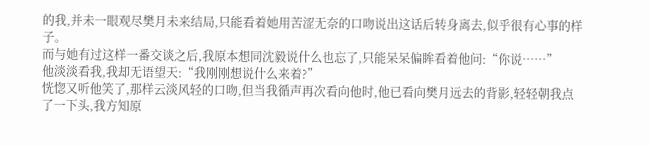的我,并未一眼观尽樊月未来结局,只能看着她用苦涩无奈的口吻说出这话后转身离去,似乎很有心事的样子。
而与她有过这样一番交谈之后,我原本想同沈毅说什么也忘了,只能呆呆偏眸看着他问:“你说……”
他淡淡看我,我却无语望天:“我刚刚想说什么来着?”
恍惚又听他笑了,那样云淡风轻的口吻,但当我循声再次看向他时,他已看向樊月远去的背影,轻轻朝我点了一下头,我方知原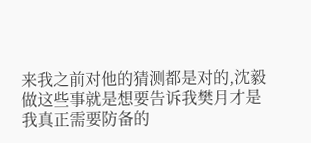来我之前对他的猜测都是对的,沈毅做这些事就是想要告诉我樊月才是我真正需要防备的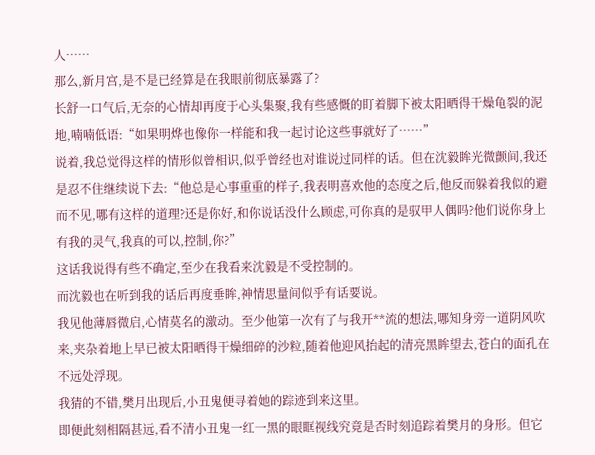人……
那么,新月宫,是不是已经算是在我眼前彻底暴露了?
长舒一口气后,无奈的心情却再度于心头集聚,我有些感慨的盯着脚下被太阳晒得干燥龟裂的泥地,喃喃低语:“如果明烨也像你一样能和我一起讨论这些事就好了……”
说着,我总觉得这样的情形似曾相识,似乎曾经也对谁说过同样的话。但在沈毅眸光微颤间,我还是忍不住继续说下去:“他总是心事重重的样子,我表明喜欢他的态度之后,他反而躲着我似的避而不见,哪有这样的道理?还是你好,和你说话没什么顾虑,可你真的是驭甲人偶吗?他们说你身上有我的灵气,我真的可以,控制,你?”
这话我说得有些不确定,至少在我看来沈毅是不受控制的。
而沈毅也在听到我的话后再度垂眸,神情思量间似乎有话要说。
我见他薄唇微启,心情莫名的激动。至少他第一次有了与我开**流的想法,哪知身旁一道阴风吹来,夹杂着地上早已被太阳晒得干燥细碎的沙粒,随着他迎风抬起的清亮黑眸望去,苍白的面孔在不远处浮现。
我猜的不错,樊月出现后,小丑鬼便寻着她的踪迹到来这里。
即便此刻相隔甚远,看不清小丑鬼一红一黑的眼眶视线究竟是否时刻追踪着樊月的身形。但它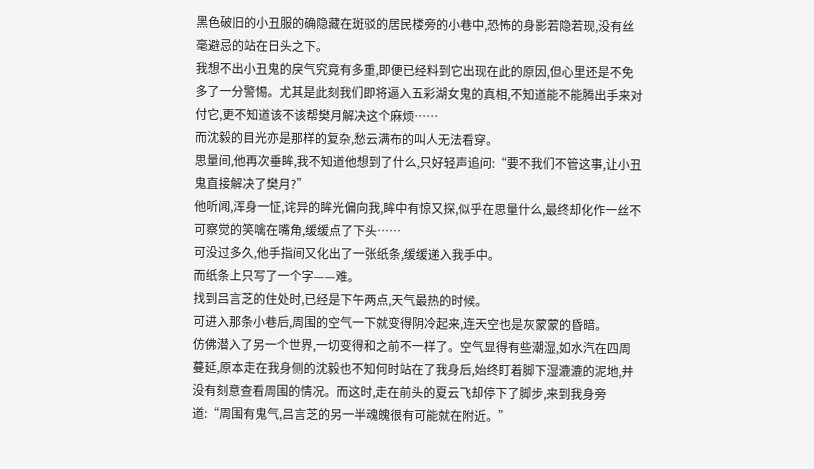黑色破旧的小丑服的确隐藏在斑驳的居民楼旁的小巷中,恐怖的身影若隐若现,没有丝毫避忌的站在日头之下。
我想不出小丑鬼的戾气究竟有多重,即便已经料到它出现在此的原因,但心里还是不免多了一分警惕。尤其是此刻我们即将逼入五彩湖女鬼的真相,不知道能不能腾出手来对付它,更不知道该不该帮樊月解决这个麻烦……
而沈毅的目光亦是那样的复杂,愁云满布的叫人无法看穿。
思量间,他再次垂眸,我不知道他想到了什么,只好轻声追问:“要不我们不管这事,让小丑鬼直接解决了樊月?”
他听闻,浑身一怔,诧异的眸光偏向我,眸中有惊又探,似乎在思量什么,最终却化作一丝不可察觉的笑噙在嘴角,缓缓点了下头……
可没过多久,他手指间又化出了一张纸条,缓缓递入我手中。
而纸条上只写了一个字——难。
找到吕言芝的住处时,已经是下午两点,天气最热的时候。
可进入那条小巷后,周围的空气一下就变得阴冷起来,连天空也是灰蒙蒙的昏暗。
仿佛潜入了另一个世界,一切变得和之前不一样了。空气显得有些潮湿,如水汽在四周蔓延,原本走在我身侧的沈毅也不知何时站在了我身后,始终盯着脚下湿漉漉的泥地,并没有刻意查看周围的情况。而这时,走在前头的夏云飞却停下了脚步,来到我身旁道:“周围有鬼气,吕言芝的另一半魂魄很有可能就在附近。”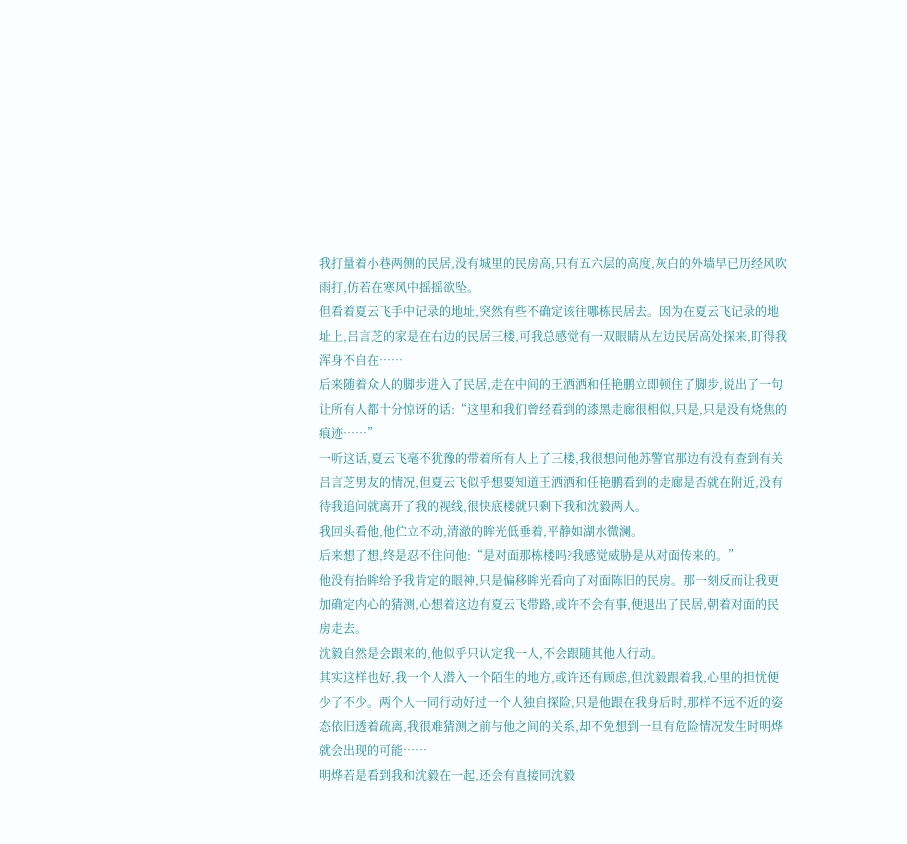我打量着小巷两侧的民居,没有城里的民房高,只有五六层的高度,灰白的外墙早已历经风吹雨打,仿若在寒风中摇摇欲坠。
但看着夏云飞手中记录的地址,突然有些不确定该往哪栋民居去。因为在夏云飞记录的地址上,吕言芝的家是在右边的民居三楼,可我总感觉有一双眼睛从左边民居高处探来,盯得我浑身不自在……
后来随着众人的脚步进入了民居,走在中间的王洒洒和任艳鹏立即顿住了脚步,说出了一句让所有人都十分惊讶的话:“这里和我们曾经看到的漆黑走廊很相似,只是,只是没有烧焦的痕迹……”
一听这话,夏云飞毫不犹豫的带着所有人上了三楼,我很想问他苏警官那边有没有查到有关吕言芝男友的情况,但夏云飞似乎想要知道王洒洒和任艳鹏看到的走廊是否就在附近,没有待我追问就离开了我的视线,很快底楼就只剩下我和沈毅两人。
我回头看他,他伫立不动,清澈的眸光低垂着,平静如湖水微澜。
后来想了想,终是忍不住问他:“是对面那栋楼吗?我感觉威胁是从对面传来的。”
他没有抬眸给予我肯定的眼神,只是偏移眸光看向了对面陈旧的民房。那一刻反而让我更加确定内心的猜测,心想着这边有夏云飞带路,或许不会有事,便退出了民居,朝着对面的民房走去。
沈毅自然是会跟来的,他似乎只认定我一人,不会跟随其他人行动。
其实这样也好,我一个人潜入一个陌生的地方,或许还有顾虑,但沈毅跟着我,心里的担忧便少了不少。两个人一同行动好过一个人独自探险,只是他跟在我身后时,那样不远不近的姿态依旧透着疏离,我很难猜测之前与他之间的关系,却不免想到一旦有危险情况发生时明烨就会出现的可能……
明烨若是看到我和沈毅在一起,还会有直接同沈毅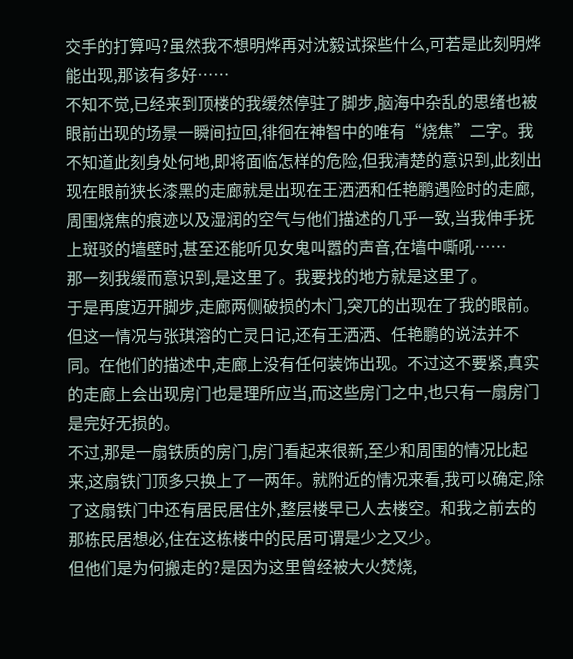交手的打算吗?虽然我不想明烨再对沈毅试探些什么,可若是此刻明烨能出现,那该有多好……
不知不觉,已经来到顶楼的我缓然停驻了脚步,脑海中杂乱的思绪也被眼前出现的场景一瞬间拉回,徘徊在神智中的唯有“烧焦”二字。我不知道此刻身处何地,即将面临怎样的危险,但我清楚的意识到,此刻出现在眼前狭长漆黑的走廊就是出现在王洒洒和任艳鹏遇险时的走廊,周围烧焦的痕迹以及湿润的空气与他们描述的几乎一致,当我伸手抚上斑驳的墙壁时,甚至还能听见女鬼叫嚣的声音,在墙中嘶吼……
那一刻我缓而意识到,是这里了。我要找的地方就是这里了。
于是再度迈开脚步,走廊两侧破损的木门,突兀的出现在了我的眼前。但这一情况与张琪溶的亡灵日记,还有王洒洒、任艳鹏的说法并不同。在他们的描述中,走廊上没有任何装饰出现。不过这不要紧,真实的走廊上会出现房门也是理所应当,而这些房门之中,也只有一扇房门是完好无损的。
不过,那是一扇铁质的房门,房门看起来很新,至少和周围的情况比起来,这扇铁门顶多只换上了一两年。就附近的情况来看,我可以确定,除了这扇铁门中还有居民居住外,整层楼早已人去楼空。和我之前去的那栋民居想必,住在这栋楼中的民居可谓是少之又少。
但他们是为何搬走的?是因为这里曾经被大火焚烧,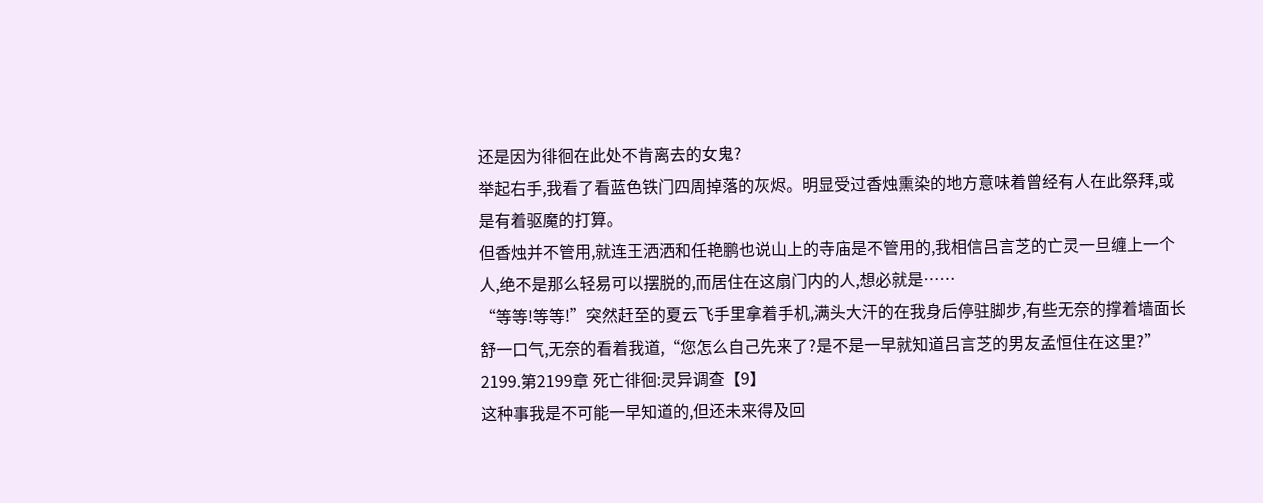还是因为徘徊在此处不肯离去的女鬼?
举起右手,我看了看蓝色铁门四周掉落的灰烬。明显受过香烛熏染的地方意味着曾经有人在此祭拜,或是有着驱魔的打算。
但香烛并不管用,就连王洒洒和任艳鹏也说山上的寺庙是不管用的,我相信吕言芝的亡灵一旦缠上一个人,绝不是那么轻易可以摆脱的,而居住在这扇门内的人,想必就是……
“等等!等等!”突然赶至的夏云飞手里拿着手机,满头大汗的在我身后停驻脚步,有些无奈的撑着墙面长舒一口气,无奈的看着我道,“您怎么自己先来了?是不是一早就知道吕言芝的男友孟恒住在这里?”
2199.第2199章 死亡徘徊:灵异调查【9】
这种事我是不可能一早知道的,但还未来得及回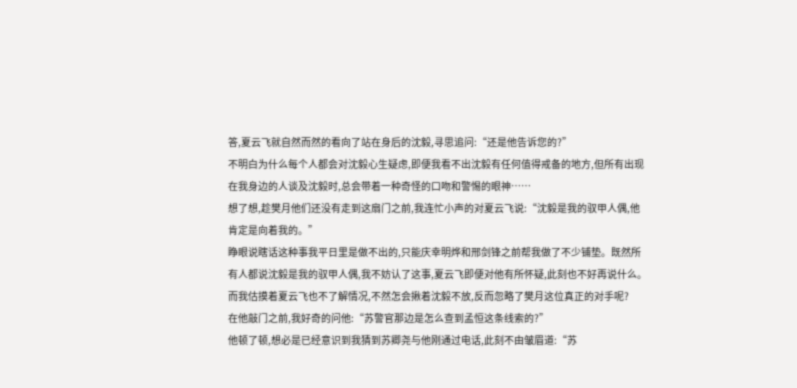答,夏云飞就自然而然的看向了站在身后的沈毅,寻思追问:“还是他告诉您的?”
不明白为什么每个人都会对沈毅心生疑虑,即便我看不出沈毅有任何值得戒备的地方,但所有出现在我身边的人谈及沈毅时,总会带着一种奇怪的口吻和警惕的眼神……
想了想,趁樊月他们还没有走到这扇门之前,我连忙小声的对夏云飞说:“沈毅是我的驭甲人偶,他肯定是向着我的。”
睁眼说瞎话这种事我平日里是做不出的,只能庆幸明烨和邢剑锋之前帮我做了不少铺垫。既然所有人都说沈毅是我的驭甲人偶,我不妨认了这事,夏云飞即便对他有所怀疑,此刻也不好再说什么。而我估摸着夏云飞也不了解情况,不然怎会揪着沈毅不放,反而忽略了樊月这位真正的对手呢?
在他敲门之前,我好奇的问他:“苏警官那边是怎么查到孟恒这条线索的?”
他顿了顿,想必是已经意识到我猜到苏卿尧与他刚通过电话,此刻不由皱眉道:“苏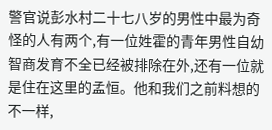警官说彭水村二十七八岁的男性中最为奇怪的人有两个,有一位姓霍的青年男性自幼智商发育不全已经被排除在外,还有一位就是住在这里的孟恒。他和我们之前料想的不一样,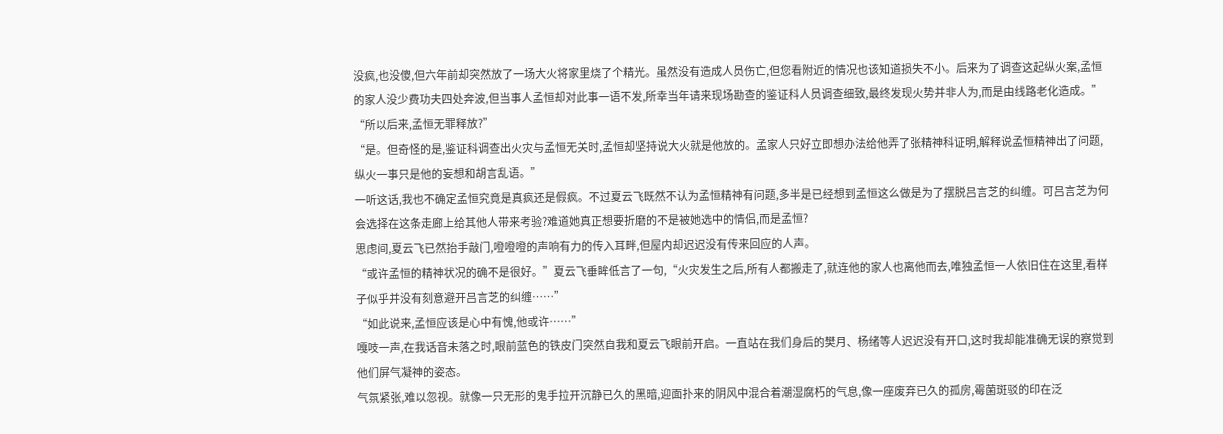没疯,也没傻,但六年前却突然放了一场大火将家里烧了个精光。虽然没有造成人员伤亡,但您看附近的情况也该知道损失不小。后来为了调查这起纵火案,孟恒的家人没少费功夫四处奔波,但当事人孟恒却对此事一语不发,所幸当年请来现场勘查的鉴证科人员调查细致,最终发现火势并非人为,而是由线路老化造成。”
“所以后来,孟恒无罪释放?”
“是。但奇怪的是,鉴证科调查出火灾与孟恒无关时,孟恒却坚持说大火就是他放的。孟家人只好立即想办法给他弄了张精神科证明,解释说孟恒精神出了问题,纵火一事只是他的妄想和胡言乱语。”
一听这话,我也不确定孟恒究竟是真疯还是假疯。不过夏云飞既然不认为孟恒精神有问题,多半是已经想到孟恒这么做是为了摆脱吕言芝的纠缠。可吕言芝为何会选择在这条走廊上给其他人带来考验?难道她真正想要折磨的不是被她选中的情侣,而是孟恒?
思虑间,夏云飞已然抬手敲门,噔噔噔的声响有力的传入耳畔,但屋内却迟迟没有传来回应的人声。
“或许孟恒的精神状况的确不是很好。”夏云飞垂眸低言了一句,“火灾发生之后,所有人都搬走了,就连他的家人也离他而去,唯独孟恒一人依旧住在这里,看样子似乎并没有刻意避开吕言芝的纠缠……”
“如此说来,孟恒应该是心中有愧,他或许……”
嘎吱一声,在我话音未落之时,眼前蓝色的铁皮门突然自我和夏云飞眼前开启。一直站在我们身后的樊月、杨绪等人迟迟没有开口,这时我却能准确无误的察觉到他们屏气凝神的姿态。
气氛紧张,难以忽视。就像一只无形的鬼手拉开沉静已久的黑暗,迎面扑来的阴风中混合着潮湿腐朽的气息,像一座废弃已久的孤房,霉菌斑驳的印在泛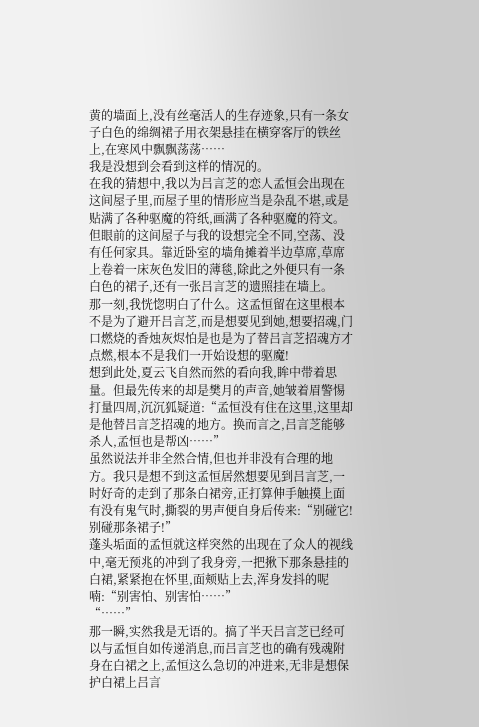黄的墙面上,没有丝毫活人的生存迹象,只有一条女子白色的绵绸裙子用衣架悬挂在横穿客厅的铁丝上,在寒风中飘飘荡荡……
我是没想到会看到这样的情况的。
在我的猜想中,我以为吕言芝的恋人孟恒会出现在这间屋子里,而屋子里的情形应当是杂乱不堪,或是贴满了各种驱魔的符纸,画满了各种驱魔的符文。
但眼前的这间屋子与我的设想完全不同,空荡、没有任何家具。靠近卧室的墙角摊着半边草席,草席上卷着一床灰色发旧的薄毯,除此之外便只有一条白色的裙子,还有一张吕言芝的遗照挂在墙上。
那一刻,我恍惚明白了什么。这孟恒留在这里根本不是为了避开吕言芝,而是想要见到她,想要招魂,门口燃烧的香烛灰烬怕是也是为了替吕言芝招魂方才点燃,根本不是我们一开始设想的驱魔!
想到此处,夏云飞自然而然的看向我,眸中带着思量。但最先传来的却是樊月的声音,她皱着眉警惕打量四周,沉沉狐疑道:“孟恒没有住在这里,这里却是他替吕言芝招魂的地方。换而言之,吕言芝能够杀人,孟恒也是帮凶……”
虽然说法并非全然合情,但也并非没有合理的地方。我只是想不到这孟恒居然想要见到吕言芝,一时好奇的走到了那条白裙旁,正打算伸手触摸上面有没有鬼气时,撕裂的男声便自身后传来:“别碰它!别碰那条裙子!”
蓬头垢面的孟恒就这样突然的出现在了众人的视线中,毫无预兆的冲到了我身旁,一把揪下那条悬挂的白裙,紧紧抱在怀里,面颊贴上去,浑身发抖的呢喃:“别害怕、别害怕……”
“……”
那一瞬,实然我是无语的。搞了半天吕言芝已经可以与孟恒自如传递消息,而吕言芝也的确有残魂附身在白裙之上,孟恒这么急切的冲进来,无非是想保护白裙上吕言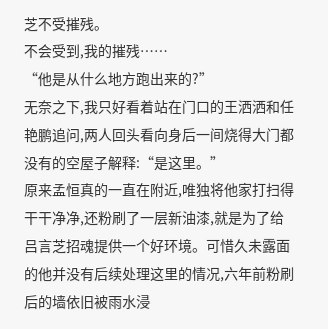芝不受摧残。
不会受到,我的摧残……
“他是从什么地方跑出来的?”
无奈之下,我只好看着站在门口的王洒洒和任艳鹏追问,两人回头看向身后一间烧得大门都没有的空屋子解释:“是这里。”
原来孟恒真的一直在附近,唯独将他家打扫得干干净净,还粉刷了一层新油漆,就是为了给吕言芝招魂提供一个好环境。可惜久未露面的他并没有后续处理这里的情况,六年前粉刷后的墙依旧被雨水浸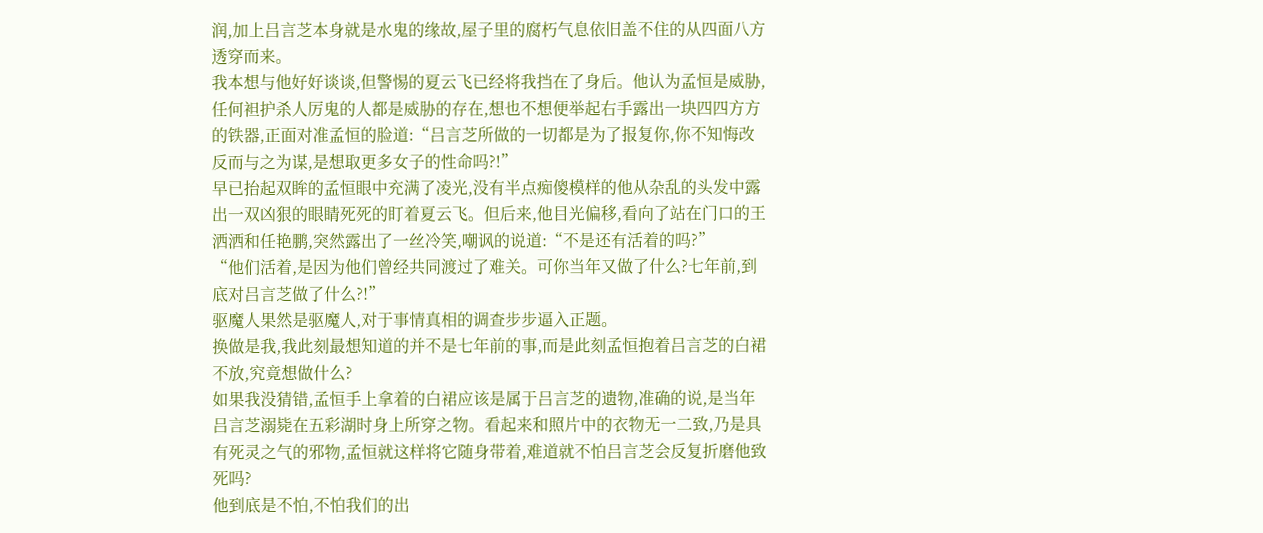润,加上吕言芝本身就是水鬼的缘故,屋子里的腐朽气息依旧盖不住的从四面八方透穿而来。
我本想与他好好谈谈,但警惕的夏云飞已经将我挡在了身后。他认为孟恒是威胁,任何袒护杀人厉鬼的人都是威胁的存在,想也不想便举起右手露出一块四四方方的铁器,正面对准孟恒的脸道:“吕言芝所做的一切都是为了报复你,你不知悔改反而与之为谋,是想取更多女子的性命吗?!”
早已抬起双眸的孟恒眼中充满了凌光,没有半点痴傻模样的他从杂乱的头发中露出一双凶狠的眼睛死死的盯着夏云飞。但后来,他目光偏移,看向了站在门口的王洒洒和任艳鹏,突然露出了一丝冷笑,嘲讽的说道:“不是还有活着的吗?”
“他们活着,是因为他们曾经共同渡过了难关。可你当年又做了什么?七年前,到底对吕言芝做了什么?!”
驱魔人果然是驱魔人,对于事情真相的调查步步逼入正题。
换做是我,我此刻最想知道的并不是七年前的事,而是此刻孟恒抱着吕言芝的白裙不放,究竟想做什么?
如果我没猜错,孟恒手上拿着的白裙应该是属于吕言芝的遗物,准确的说,是当年吕言芝溺毙在五彩湖时身上所穿之物。看起来和照片中的衣物无一二致,乃是具有死灵之气的邪物,孟恒就这样将它随身带着,难道就不怕吕言芝会反复折磨他致死吗?
他到底是不怕,不怕我们的出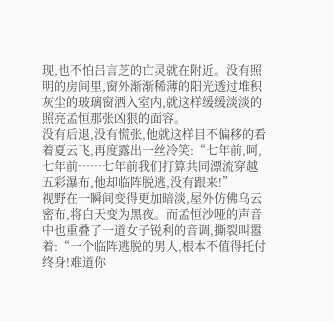现,也不怕吕言芝的亡灵就在附近。没有照明的房间里,窗外渐渐稀薄的阳光透过堆积灰尘的玻璃窗洒入室内,就这样缓缓淡淡的照亮孟恒那张凶狠的面容。
没有后退,没有慌张,他就这样目不偏移的看着夏云飞,再度露出一丝冷笑:“七年前,呵,七年前……七年前我们打算共同漂流穿越五彩瀑布,他却临阵脱逃,没有跟来!”
视野在一瞬间变得更加暗淡,屋外仿佛乌云密布,将白天变为黑夜。而孟恒沙哑的声音中也重叠了一道女子锐利的音调,撕裂叫嚣着:“一个临阵逃脱的男人,根本不值得托付终身!难道你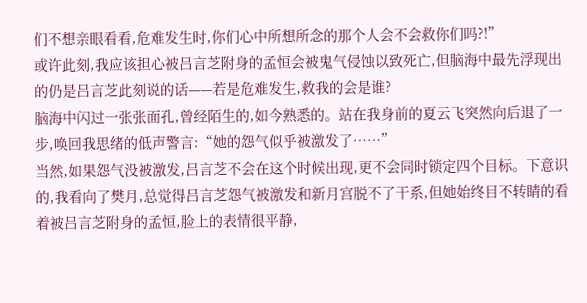们不想亲眼看看,危难发生时,你们心中所想所念的那个人会不会救你们吗?!”
或许此刻,我应该担心被吕言芝附身的孟恒会被鬼气侵蚀以致死亡,但脑海中最先浮现出的仍是吕言芝此刻说的话——若是危难发生,救我的会是谁?
脑海中闪过一张张面孔,曾经陌生的,如今熟悉的。站在我身前的夏云飞突然向后退了一步,唤回我思绪的低声警言:“她的怨气似乎被激发了……”
当然,如果怨气没被激发,吕言芝不会在这个时候出现,更不会同时锁定四个目标。下意识的,我看向了樊月,总觉得吕言芝怨气被激发和新月宫脱不了干系,但她始终目不转睛的看着被吕言芝附身的孟恒,脸上的表情很平静,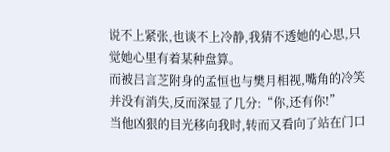说不上紧张,也谈不上冷静,我猜不透她的心思,只觉她心里有着某种盘算。
而被吕言芝附身的孟恒也与樊月相视,嘴角的冷笑并没有消失,反而深显了几分:“你,还有你!”
当他凶狠的目光移向我时,转而又看向了站在门口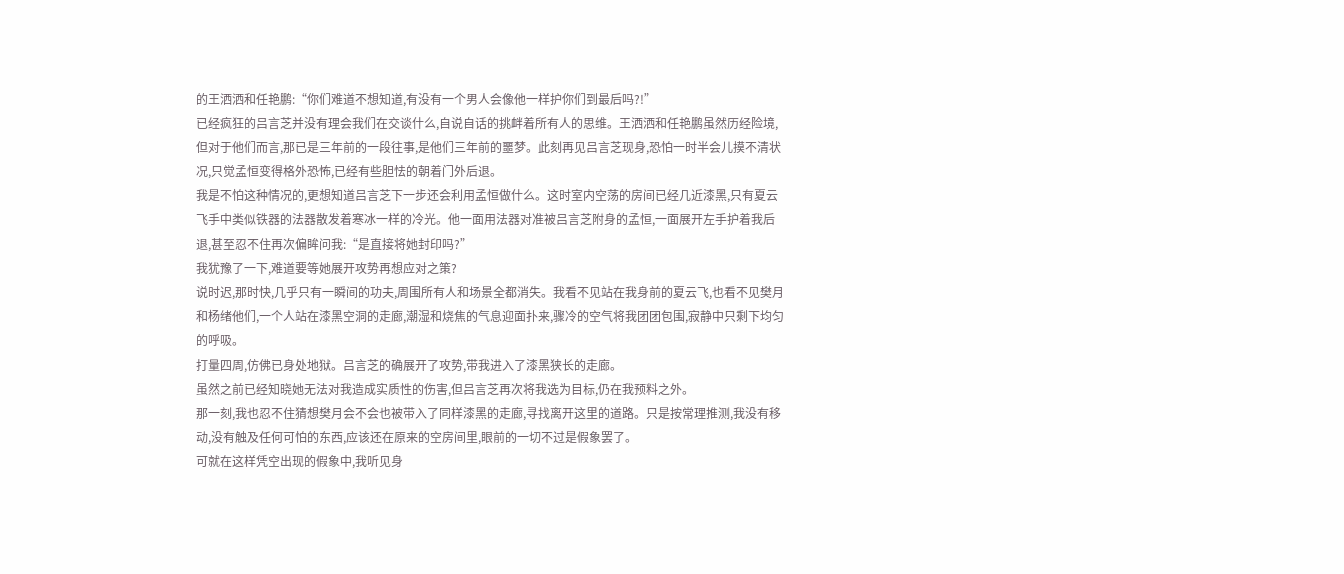的王洒洒和任艳鹏:“你们难道不想知道,有没有一个男人会像他一样护你们到最后吗?!”
已经疯狂的吕言芝并没有理会我们在交谈什么,自说自话的挑衅着所有人的思维。王洒洒和任艳鹏虽然历经险境,但对于他们而言,那已是三年前的一段往事,是他们三年前的噩梦。此刻再见吕言芝现身,恐怕一时半会儿摸不清状况,只觉孟恒变得格外恐怖,已经有些胆怯的朝着门外后退。
我是不怕这种情况的,更想知道吕言芝下一步还会利用孟恒做什么。这时室内空荡的房间已经几近漆黑,只有夏云飞手中类似铁器的法器散发着寒冰一样的冷光。他一面用法器对准被吕言芝附身的孟恒,一面展开左手护着我后退,甚至忍不住再次偏眸问我:“是直接将她封印吗?”
我犹豫了一下,难道要等她展开攻势再想应对之策?
说时迟,那时快,几乎只有一瞬间的功夫,周围所有人和场景全都消失。我看不见站在我身前的夏云飞,也看不见樊月和杨绪他们,一个人站在漆黑空洞的走廊,潮湿和烧焦的气息迎面扑来,骤冷的空气将我团团包围,寂静中只剩下均匀的呼吸。
打量四周,仿佛已身处地狱。吕言芝的确展开了攻势,带我进入了漆黑狭长的走廊。
虽然之前已经知晓她无法对我造成实质性的伤害,但吕言芝再次将我选为目标,仍在我预料之外。
那一刻,我也忍不住猜想樊月会不会也被带入了同样漆黑的走廊,寻找离开这里的道路。只是按常理推测,我没有移动,没有触及任何可怕的东西,应该还在原来的空房间里,眼前的一切不过是假象罢了。
可就在这样凭空出现的假象中,我听见身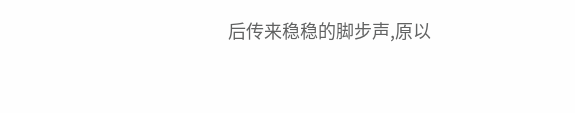后传来稳稳的脚步声,原以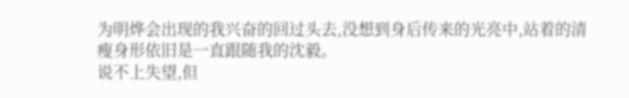为明烨会出现的我兴奋的回过头去,没想到身后传来的光亮中,站着的清瘦身形依旧是一直跟随我的沈毅。
说不上失望,但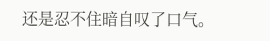还是忍不住暗自叹了口气。